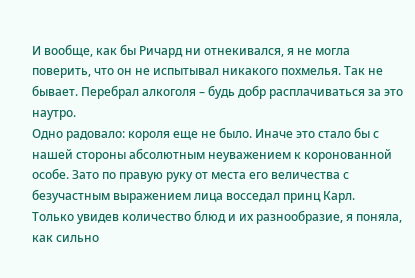И вообще, как бы Ричард ни отнекивался, я не могла поверить, что он не испытывал никакого похмелья. Так не бывает. Перебрал алкоголя – будь добр расплачиваться за это наутро.
Одно радовало: короля еще не было. Иначе это стало бы с нашей стороны абсолютным неуважением к коронованной особе. Зато по правую руку от места его величества с безучастным выражением лица восседал принц Карл.
Только увидев количество блюд и их разнообразие, я поняла, как сильно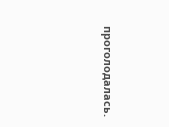проголодалась.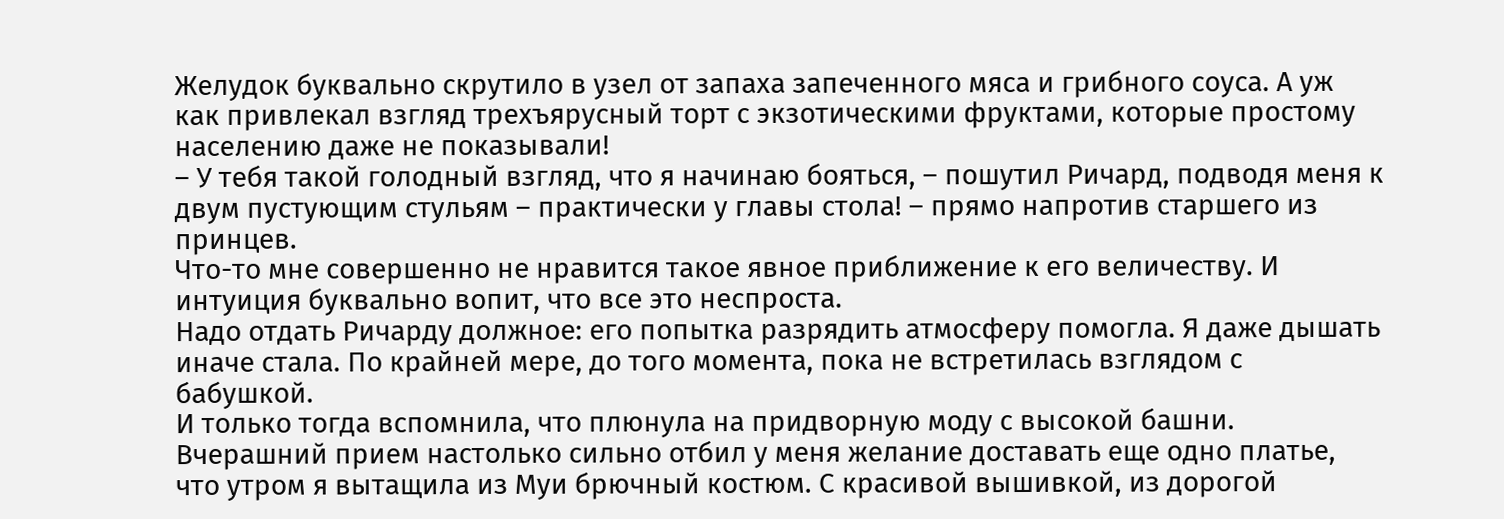Желудок буквально скрутило в узел от запаха запеченного мяса и грибного соуса. А уж как привлекал взгляд трехъярусный торт с экзотическими фруктами, которые простому населению даже не показывали!
– У тебя такой голодный взгляд, что я начинаю бояться, – пошутил Ричард, подводя меня к двум пустующим стульям – практически у главы стола! – прямо напротив старшего из принцев.
Что-то мне совершенно не нравится такое явное приближение к его величеству. И интуиция буквально вопит, что все это неспроста.
Надо отдать Ричарду должное: его попытка разрядить атмосферу помогла. Я даже дышать иначе стала. По крайней мере, до того момента, пока не встретилась взглядом с бабушкой.
И только тогда вспомнила, что плюнула на придворную моду с высокой башни. Вчерашний прием настолько сильно отбил у меня желание доставать еще одно платье, что утром я вытащила из Муи брючный костюм. С красивой вышивкой, из дорогой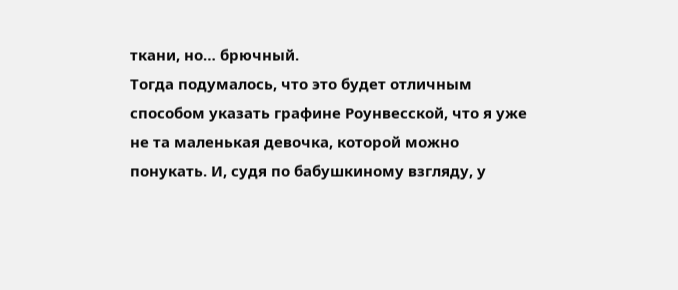ткани, но… брючный.
Тогда подумалось, что это будет отличным способом указать графине Роунвесской, что я уже не та маленькая девочка, которой можно понукать. И, судя по бабушкиному взгляду, у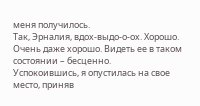меня получилось.
Так, Эрналия, вдох-выдо-о-ох. Хорошо. Очень даже хорошо. Видеть ее в таком состоянии – бесценно.
Успокоившись, я опустилась на свое место, приняв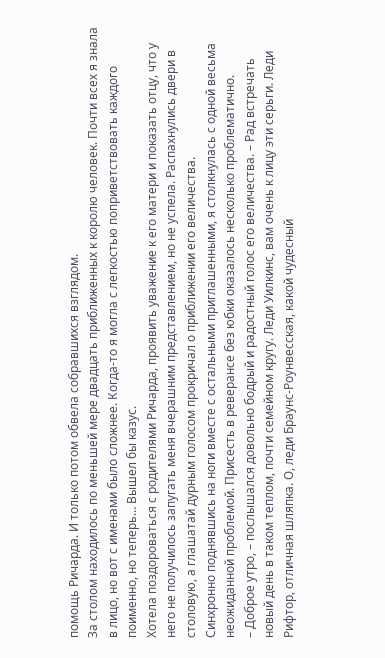помощь Ричарда. И только потом обвела собравшихся взглядом.
За столом находилось по меньшей мере двадцать приближенных к королю человек. Почти всех я знала в лицо, но вот с именами было сложнее. Когда-то я могла с легкостью поприветствовать каждого поименно, но теперь… Вышел бы казус.
Хотела поздороваться с родителями Ричарда, проявить уважение к его матери и показать отцу, что у него не получилось запугать меня вчерашним представлением, но не успела. Распахнулись двери в столовую, а глашатай дурным голосом прокричал о приближении его величества.
Синхронно поднявшись на ноги вместе с остальными приглашенными, я столкнулась с одной весьма неожиданной проблемой. Присесть в реверансе без юбки оказалось несколько проблематично.
– Доброе утро, – послышался довольно бодрый и радостный голос его величества. – Рад встречать новый день в таком теплом, почти семейном кругу. Леди Уилкинс, вам очень к лицу эти серьги. Леди Рифтор, отличная шляпка. О, леди Браунс-Роунвесская, какой чудесный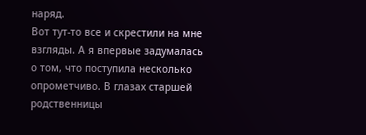наряд.
Вот тут-то все и скрестили на мне взгляды. А я впервые задумалась о том, что поступила несколько опрометчиво. В глазах старшей родственницы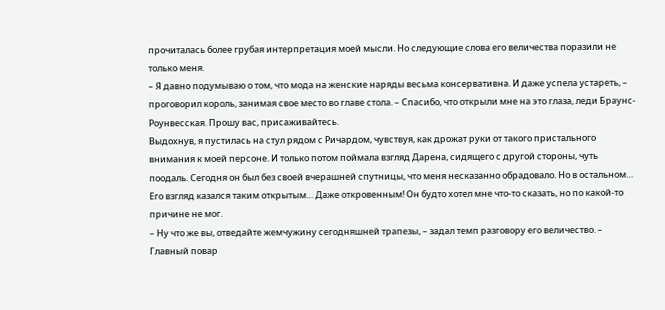прочиталась более грубая интерпретация моей мысли. Но следующие слова его величества поразили не только меня.
– Я давно подумываю о том, что мода на женские наряды весьма консервативна. И даже успела устареть, – проговорил король, занимая свое место во главе стола. – Спасибо, что открыли мне на это глаза, леди Браунс-Роунвесская. Прошу вас, присаживайтесь.
Выдохнув, я пустилась на стул рядом с Ричардом, чувствуя, как дрожат руки от такого пристального внимания к моей персоне. И только потом поймала взгляд Дарена, сидящего с другой стороны, чуть поодаль. Сегодня он был без своей вчерашней спутницы, что меня несказанно обрадовало. Но в остальном… Его взгляд казался таким открытым… Даже откровенным! Он будто хотел мне что-то сказать, но по какой-то причине не мог.
– Ну что же вы, отведайте жемчужину сегодняшней трапезы, – задал темп разговору его величество. – Главный повар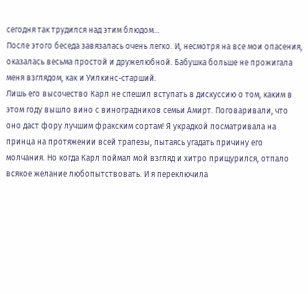сегодня так трудился над этим блюдом…
После этого беседа завязалась очень легко. И, несмотря на все мои опасения, оказалась весьма простой и дружелюбной. Бабушка больше не прожигала меня взглядом, как и Уилкинс-старший.
Лишь его высочество Карл не спешил вступать в дискуссию о том, каким в этом году вышло вино с виноградников семьи Амирт. Поговаривали, что оно даст фору лучшим фракским сортам! Я украдкой посматривала на принца на протяжении всей трапезы, пытаясь угадать причину его молчания. Но когда Карл поймал мой взгляд и хитро прищурился, отпало всякое желание любопытствовать. И я переключила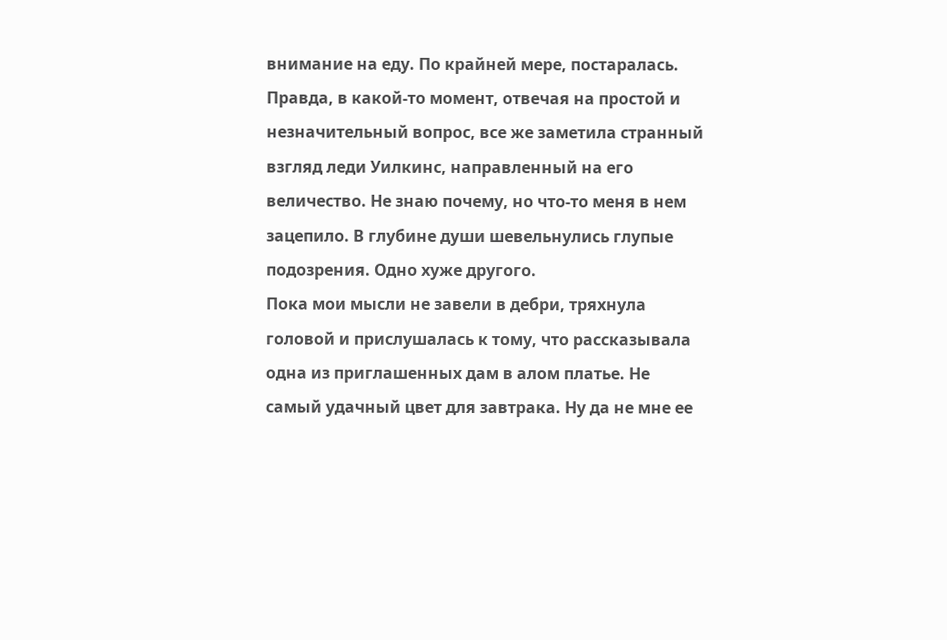внимание на еду. По крайней мере, постаралась.
Правда, в какой-то момент, отвечая на простой и незначительный вопрос, все же заметила странный взгляд леди Уилкинс, направленный на его величество. Не знаю почему, но что-то меня в нем зацепило. В глубине души шевельнулись глупые подозрения. Одно хуже другого.
Пока мои мысли не завели в дебри, тряхнула головой и прислушалась к тому, что рассказывала одна из приглашенных дам в алом платье. Не самый удачный цвет для завтрака. Ну да не мне ее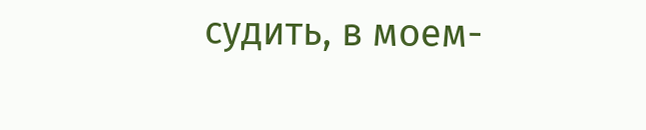судить, в моем-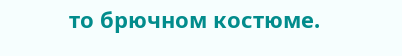то брючном костюме.